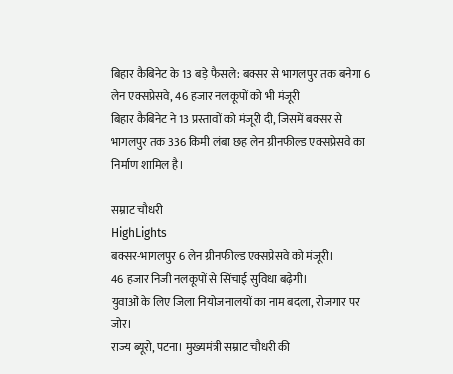बिहार कैबिनेट के 13 बड़े फैसले: बक्सर से भागलपुर तक बनेगा 6 लेन एक्सप्रेसवे, 46 हजार नलकूपों को भी मंजूरी
बिहार कैबिनेट ने 13 प्रस्तावों को मंजूरी दी, जिसमें बक्सर से भागलपुर तक 336 किमी लंबा छह लेन ग्रीनफील्ड एक्सप्रेसवे का निर्माण शामिल है।

सम्राट चौधरी
HighLights
बक्सर-भागलपुर 6 लेन ग्रीनफील्ड एक्सप्रेसवे को मंजूरी।
46 हजार निजी नलकूपों से सिंचाई सुविधा बढ़ेगी।
युवाओं के लिए जिला नियोजनालयों का नाम बदला, रोजगार पर जोर।
राज्य ब्यूरो, पटना। मुख्यमंत्री सम्राट चौधरी की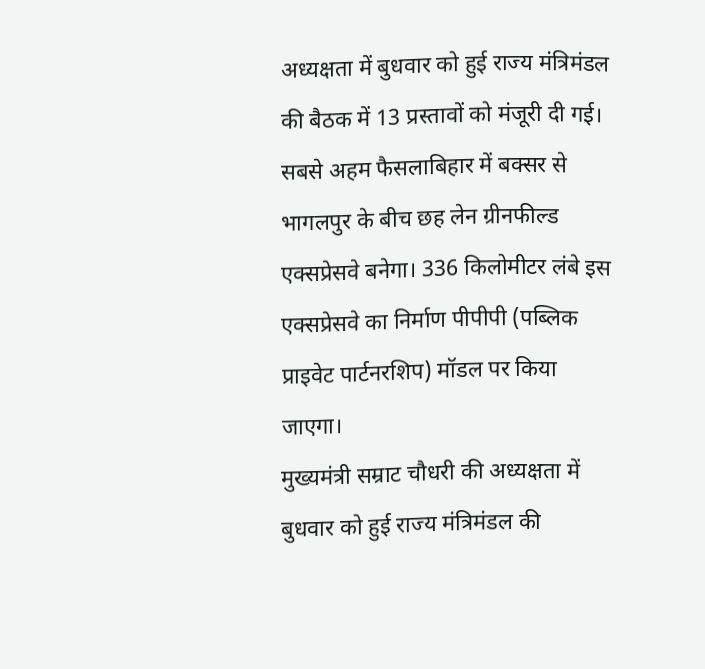अध्यक्षता में बुधवार को हुई राज्य मंत्रिमंडल की बैठक में 13 प्रस्तावों को मंजूरी दी गई। सबसे अहम फैसलाबिहार में बक्सर से भागलपुर के बीच छह लेन ग्रीनफील्ड एक्सप्रेसवे बनेगा। 336 किलोमीटर लंबे इस एक्सप्रेसवे का निर्माण पीपीपी (पब्लिक प्राइवेट पार्टनरशिप) मॉडल पर किया जाएगा।
मुख्यमंत्री सम्राट चौधरी की अध्यक्षता में बुधवार को हुई राज्य मंत्रिमंडल की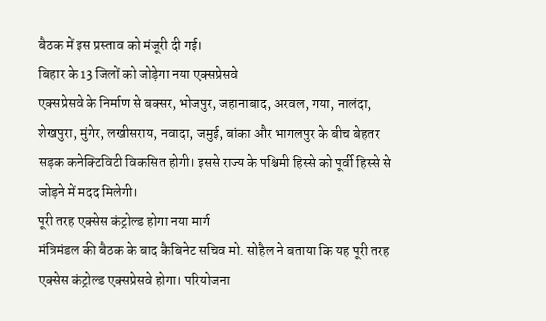बैठक में इस प्रस्ताव को मंजूरी दी गई।
बिहार के 13 जिलों को जोड़ेगा नया एक्सप्रेसवे
एक्सप्रेसवे के निर्माण से बक्सर, भोजपुर, जहानाबाद, अरवल, गया, नालंदा, शेखपुरा, मुंगेर, लखीसराय, नवादा, जमुई, बांका और भागलपुर के बीच बेहतर सड़क कनेक्टिविटी विकसित होगी। इससे राज्य के पश्चिमी हिस्से को पूर्वी हिस्से से जोड़ने में मदद मिलेगी।
पूरी तरह एक्सेस कंट्रोल्ड होगा नया मार्ग
मंत्रिमंडल की बैठक के बाद कैबिनेट सचिव मो. सोहैल ने बताया कि यह पूरी तरह एक्सेस कंट्रोल्ड एक्सप्रेसवे होगा। परियोजना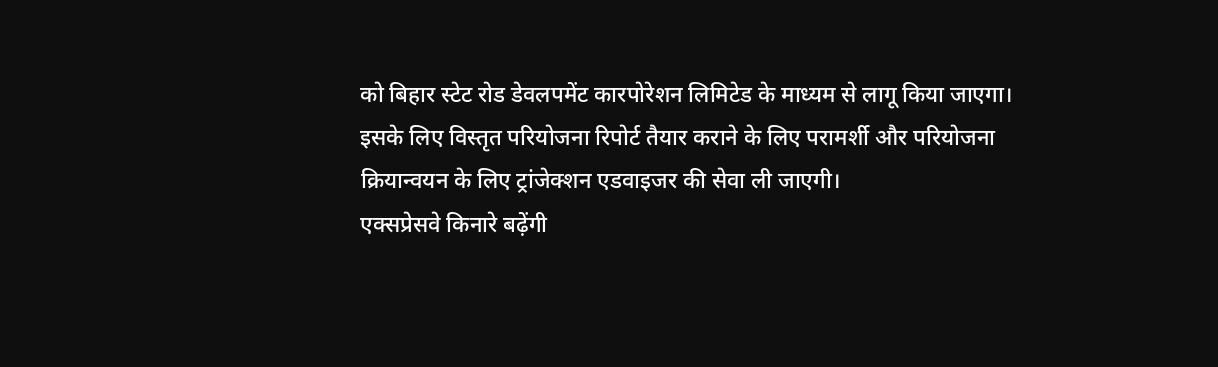को बिहार स्टेट रोड डेवलपमेंट कारपोरेशन लिमिटेड के माध्यम से लागू किया जाएगा।
इसके लिए विस्तृत परियोजना रिपोर्ट तैयार कराने के लिए परामर्शी और परियोजना क्रियान्वयन के लिए ट्रांजेक्शन एडवाइजर की सेवा ली जाएगी।
एक्सप्रेसवे किनारे बढ़ेंगी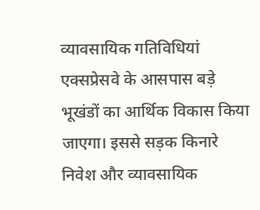व्यावसायिक गतिविधियां
एक्सप्रेसवे के आसपास बड़े भूखंडों का आर्थिक विकास किया जाएगा। इससे सड़क किनारे निवेश और व्यावसायिक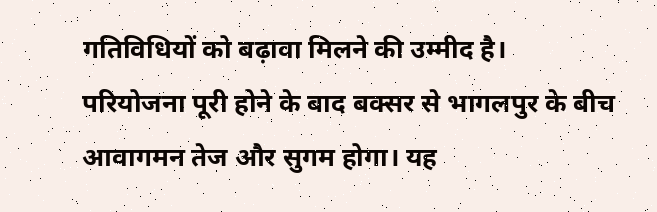गतिविधियों को बढ़ावा मिलने की उम्मीद है।
परियोजना पूरी होने के बाद बक्सर से भागलपुर के बीच आवागमन तेज और सुगम होगा। यह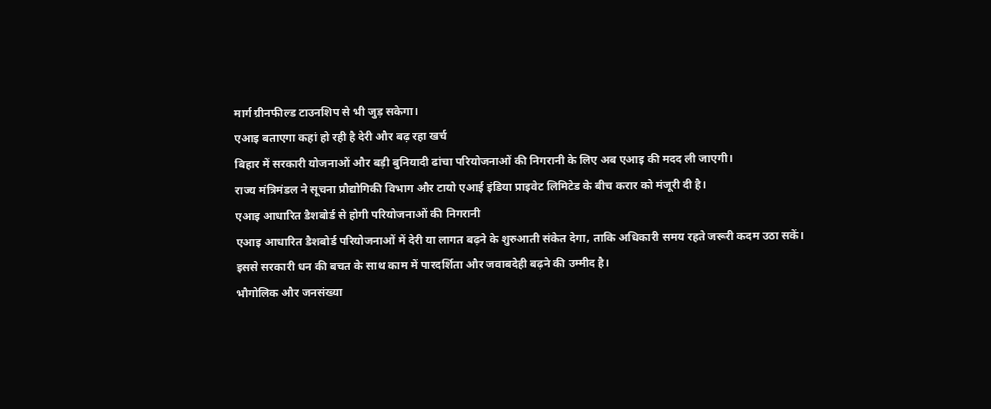मार्ग ग्रीनफील्ड टाउनशिप से भी जुड़ सकेगा।
एआइ बताएगा कहां हो रही है देरी और बढ़ रहा खर्च
बिहार में सरकारी योजनाओं और बड़ी बुनियादी ढांचा परियोजनाओं की निगरानी के लिए अब एआइ की मदद ली जाएगी।
राज्य मंत्रिमंडल ने सूचना प्रौद्योगिकी विभाग और टायो एआई इंडिया प्राइवेट लिमिटेड के बीच करार को मंजूरी दी है।
एआइ आधारित डैशबोर्ड से होगी परियोजनाओं की निगरानी
एआइ आधारित डैशबोर्ड परियोजनाओं में देरी या लागत बढ़ने के शुरुआती संकेत देगा, ताकि अधिकारी समय रहते जरूरी कदम उठा सकें।
इससे सरकारी धन की बचत के साथ काम में पारदर्शिता और जवाबदेही बढ़ने की उम्मीद है।
भौगोलिक और जनसंख्या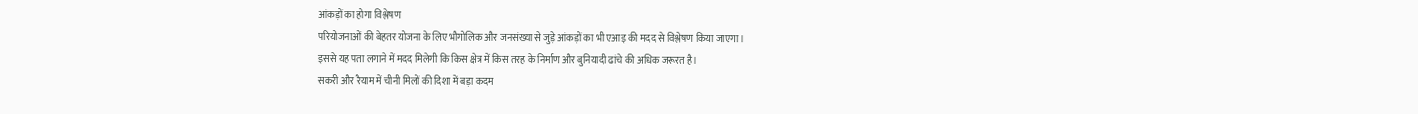आंकड़ों का होगा विश्लेषण
परियोजनाओं की बेहतर योजना के लिए भौगोलिक और जनसंख्या से जुड़े आंकड़ों का भी एआइ की मदद से विश्लेषण किया जाएगा।
इससे यह पता लगाने में मदद मिलेगी कि किस क्षेत्र में किस तरह के निर्माण और बुनियादी ढांचे की अधिक जरूरत है।
सकरी और रैयाम में चीनी मिलों की दिशा में बड़ा कदम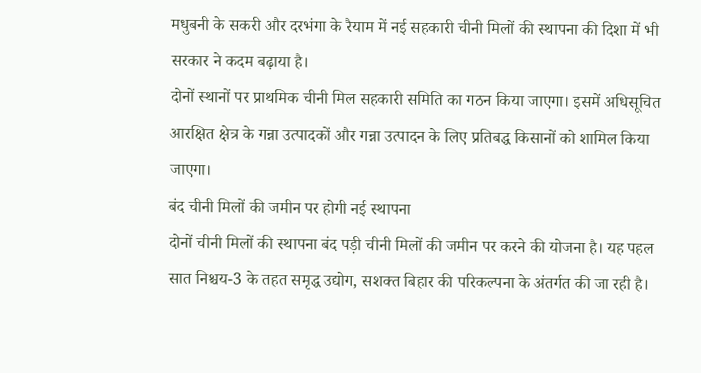मधुबनी के सकरी और दरभंगा के रैयाम में नई सहकारी चीनी मिलों की स्थापना की दिशा में भी सरकार ने कदम बढ़ाया है।
दोनों स्थानों पर प्राथमिक चीनी मिल सहकारी समिति का गठन किया जाएगा। इसमें अधिसूचित आरक्षित क्षेत्र के गन्ना उत्पादकों और गन्ना उत्पादन के लिए प्रतिबद्ध किसानों को शामिल किया जाएगा।
बंद चीनी मिलों की जमीन पर होगी नई स्थापना
दोनों चीनी मिलों की स्थापना बंद पड़ी चीनी मिलों की जमीन पर करने की योजना है। यह पहल सात निश्चय-3 के तहत समृद्ध उद्योग, सशक्त बिहार की परिकल्पना के अंतर्गत की जा रही है।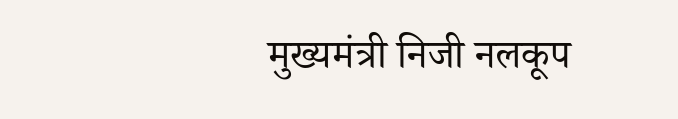मुख्यमंत्री निजी नलकूप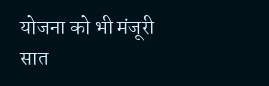योजना को भी मंजूरी
सात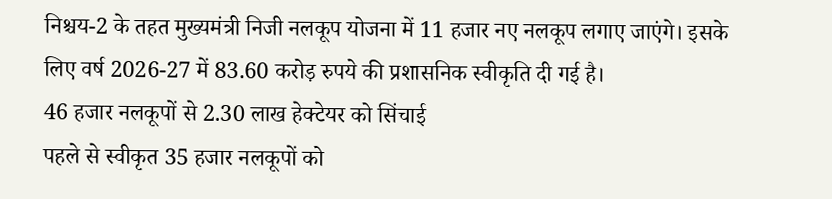निश्चय-2 के तहत मुख्यमंत्री निजी नलकूप योजना में 11 हजार नए नलकूप लगाए जाएंगे। इसके लिए वर्ष 2026-27 में 83.60 करोड़ रुपये की प्रशासनिक स्वीकृति दी गई है।
46 हजार नलकूपों से 2.30 लाख हेक्टेयर को सिंचाई
पहले से स्वीकृत 35 हजार नलकूपों को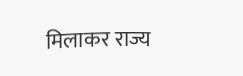मिलाकर राज्य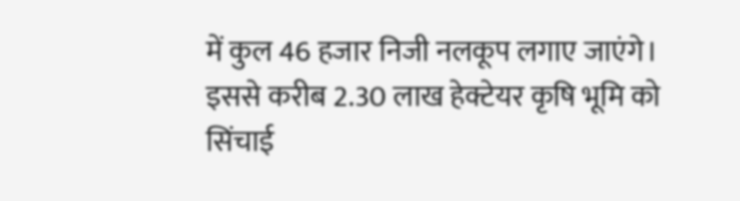में कुल 46 हजार निजी नलकूप लगाए जाएंगे। इससे करीब 2.30 लाख हेक्टेयर कृषि भूमि को सिंचाई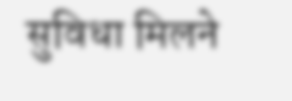सुविधा मिलने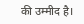की उम्मीद है।